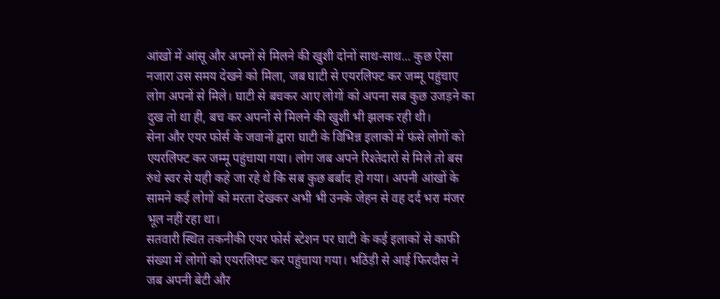आंखों में आंसू और अपनों से मिलने की खुशी दोनों साथ-साथ... कुछ ऐसा नजारा उस समय देखने को मिला, जब घाटी से एयरलिफ्ट कर जम्मू पहुंचाए लोग अपनों से मिले। घाटी से बचकर आए लोगों को अपना सब कुछ उजड़ने का दुख तो था ही, बच कर अपनों से मिलने की खुशी भी झलक रही थी।
सेना और एयर फोर्स के जवानों द्वारा घाटी के विभिन्न इलाकों में फंसे लोगों को एयरलिफ्ट कर जम्मू पहुंचाया गया। लोग जब अपने रिश्तेदारों से मिले तो बस रुंधे स्वर से यही कहे जा रहे थे कि सब कुछ बर्बाद हो गया। अपनी आंखों के सामने कई लोगों को मरता देखकर अभी भी उनके जेहन से वह दर्द भरा मंजर भूल नहीं रहा था।
सतवारी स्थित तकनीकी एयर फोर्स स्टेशन पर घाटी के कई इलाकों से काफी संख्या में लोगों को एयरलिफ्ट कर पहुंचाया गया। भठिंड़ी से आई फिरदौस ने जब अपनी बेटी और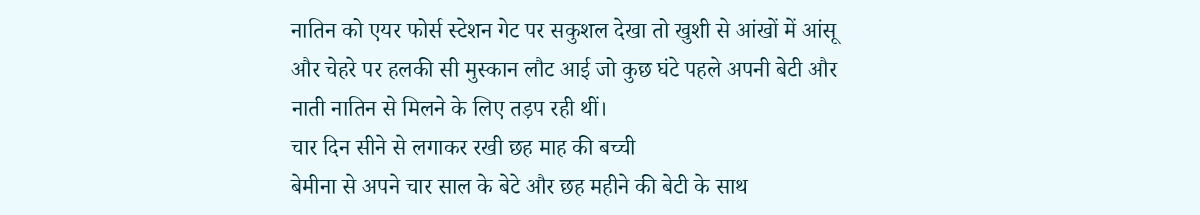नातिन को एयर फोर्स स्टेशन गेट पर सकुशल देखा तो खुशी से आंखों में आंसू और चेहरे पर हलकी सी मुस्कान लौट आई जो कुछ घंटे पहले अपनी बेटी और नाती नातिन से मिलने के लिए तड़प रही थीं।
चार दिन सीने से लगाकर रखी छह माह की बच्ची
बेमीना से अपने चार साल के बेटे और छह महीने की बेटी के साथ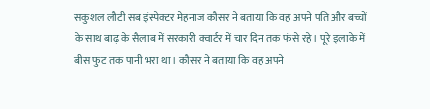सकुशल लौटी सब इंस्पेक्टर मेहनाज कौसर ने बताया कि वह अपने पति और बच्चों के साथ बाढ़ के सैलाब में सरकारी क्वार्टर में चार दिन तक फंसे रहे। पूरे इलाके में बीस फुट तक पानी भरा था। कौसर ने बताया कि वह अपने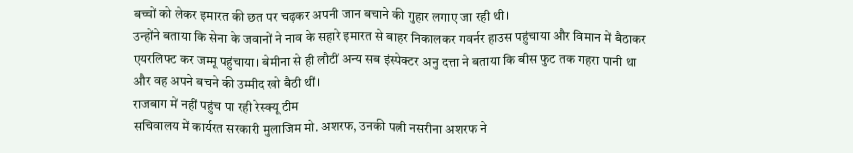बच्चों को लेकर इमारत की छत पर चढ़कर अपनी जान बचाने की गुहार लगाए जा रही थी।
उन्होंने बताया कि सेना के जवानों ने नाव के सहारे इमारत से बाहर निकालकर गवर्नर हाउस पहुंचाया और विमान में बैठाकर एयरलिफ्ट कर जम्मू पहुंचाया। बेमीना से ही लौटीं अन्य सब इंस्पेक्टर अनु दत्ता ने बताया कि बीस फुट तक गहरा पानी था और वह अपने बचने की उम्मीद खो बैठी थीं।
राजबाग में नहीं पहुंच पा रही रेस्क्यू टीम
सचिवालय में कार्यरत सरकारी मुलाजिम मो. अशरफ, उनकी पत्नी नसरीना अशरफ ने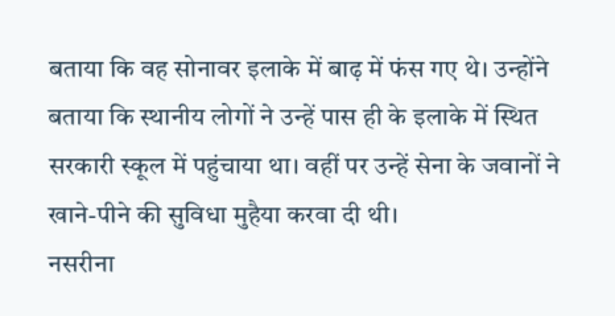बताया कि वह सोनावर इलाके में बाढ़ में फंस गए थे। उन्होंने बताया कि स्थानीय लोगों ने उन्हें पास ही के इलाके में स्थित सरकारी स्कूल में पहुंचाया था। वहीं पर उन्हें सेना के जवानों ने खाने-पीने की सुविधा मुहैया करवा दी थी।
नसरीना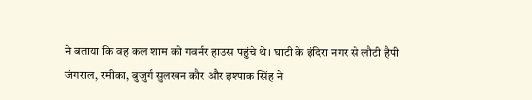ने बताया कि वह कल शाम को गवर्नर हाउस पहुंचे थे। घाटी के इंदिरा नगर से लौटी हैपी जंगराल, रमीका, बुजुर्ग सुलखन कौर और इश्पाक सिंह ने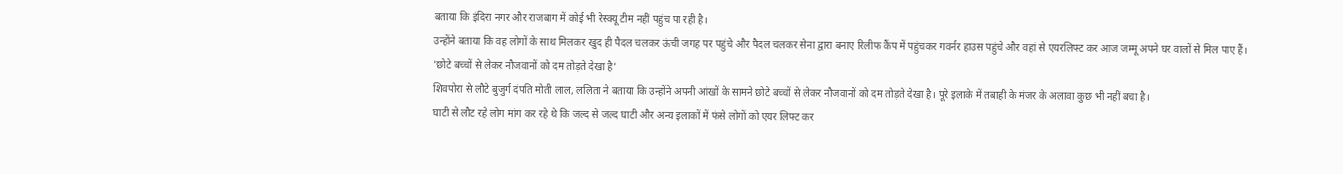बताया कि इंदिरा नगर और राजबाग में कोई भी रेस्क्यू टीम नहीं पहुंच पा रही है।
उन्होंने बताया कि वह लोगों के साथ मिलकर खुद ही पैदल चलकर ऊंची जगह पर पहुंचे और पैदल चलकर सेना द्वारा बनाए रिलीफ कैंप में पहुंचकर गवर्नर हाउस पहुंचे और वहां से एयरलिफ्ट कर आज जम्मू अपने घर वालों से मिल पाए हैं।
'छोटे बच्चों से लेकर नौजवानों को दम तोड़ते देखा है'
शिवपोरा से लौटे बुजुर्ग दंपति मोती लाल, ललिता ने बताया कि उन्होंने अपनी आंखों के सामने छोटे बच्चों से लेकर नौजवानों को दम तोड़ते देखा है। पूरे इलाके में तबाही के मंजर के अलावा कुछ भी नहीं बचा है।
घाटी से लौट रहे लोग मांग कर रहे थे कि जल्द से जल्द घाटी और अन्य इलाकों में फंसे लोगों को एयर लिफ्ट कर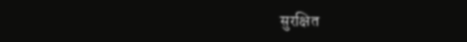सुरक्षित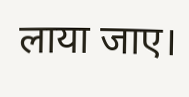लाया जाए।